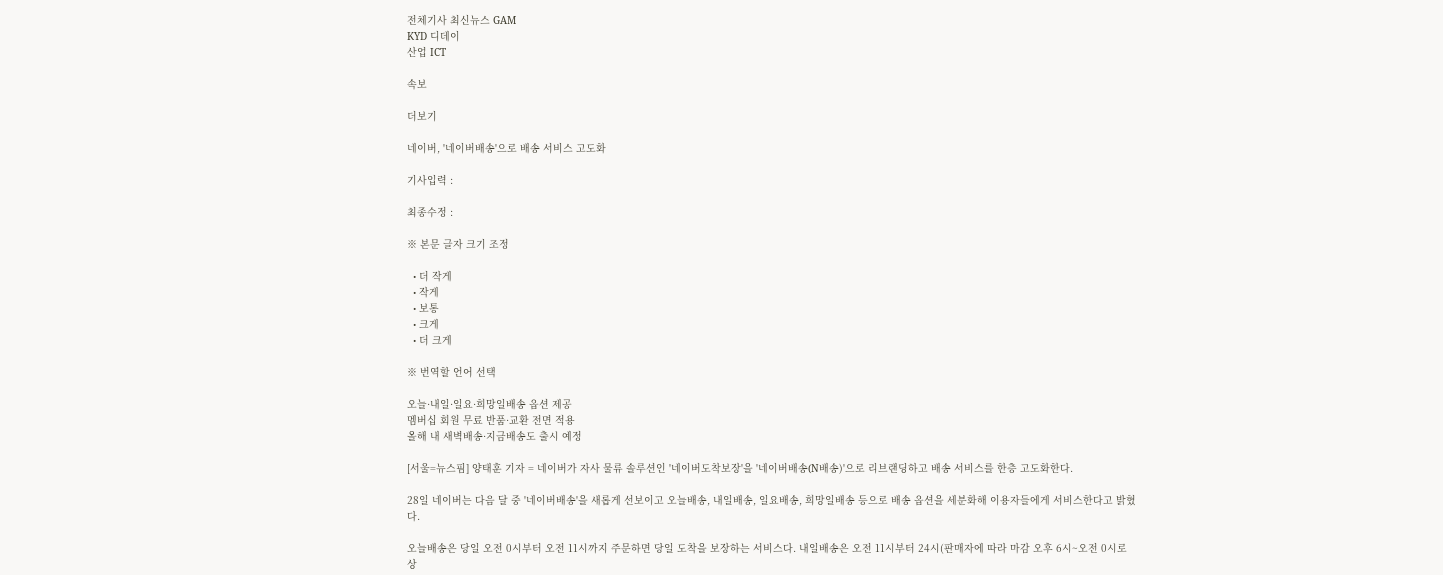전체기사 최신뉴스 GAM
KYD 디데이
산업 ICT

속보

더보기

네이버, '네이버배송'으로 배송 서비스 고도화

기사입력 :

최종수정 :

※ 본문 글자 크기 조정

  • 더 작게
  • 작게
  • 보통
  • 크게
  • 더 크게

※ 번역할 언어 선택

오늘·내일·일요·희망일배송 옵션 제공
멤버십 회원 무료 반품·교환 전면 적용
올해 내 새벽배송·지금배송도 출시 예정

[서울=뉴스핌] 양태훈 기자 = 네이버가 자사 물류 솔루션인 '네이버도착보장'을 '네이버배송(N배송)'으로 리브랜딩하고 배송 서비스를 한층 고도화한다.

28일 네이버는 다음 달 중 '네이버배송'을 새롭게 선보이고 오늘배송, 내일배송, 일요배송, 희망일배송 등으로 배송 옵션을 세분화해 이용자들에게 서비스한다고 밝혔다.

오늘배송은 당일 오전 0시부터 오전 11시까지 주문하면 당일 도착을 보장하는 서비스다. 내일배송은 오전 11시부터 24시(판매자에 따라 마감 오후 6시~오전 0시로 상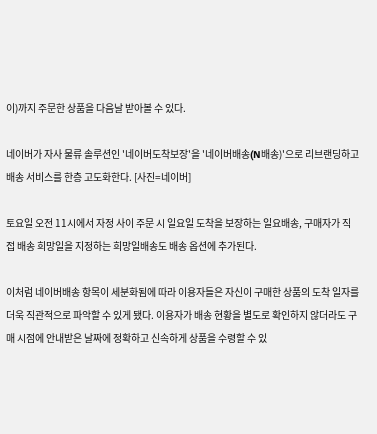이)까지 주문한 상품을 다음날 받아볼 수 있다.

네이버가 자사 물류 솔루션인 '네이버도착보장'을 '네이버배송(N배송)'으로 리브랜딩하고 배송 서비스를 한층 고도화한다. [사진=네이버]

토요일 오전 11시에서 자정 사이 주문 시 일요일 도착을 보장하는 일요배송, 구매자가 직접 배송 희망일을 지정하는 희망일배송도 배송 옵션에 추가된다.

이처럼 네이버배송 항목이 세분화됨에 따라 이용자들은 자신이 구매한 상품의 도착 일자를 더욱 직관적으로 파악할 수 있게 됐다. 이용자가 배송 현황을 별도로 확인하지 않더라도 구매 시점에 안내받은 날짜에 정확하고 신속하게 상품을 수령할 수 있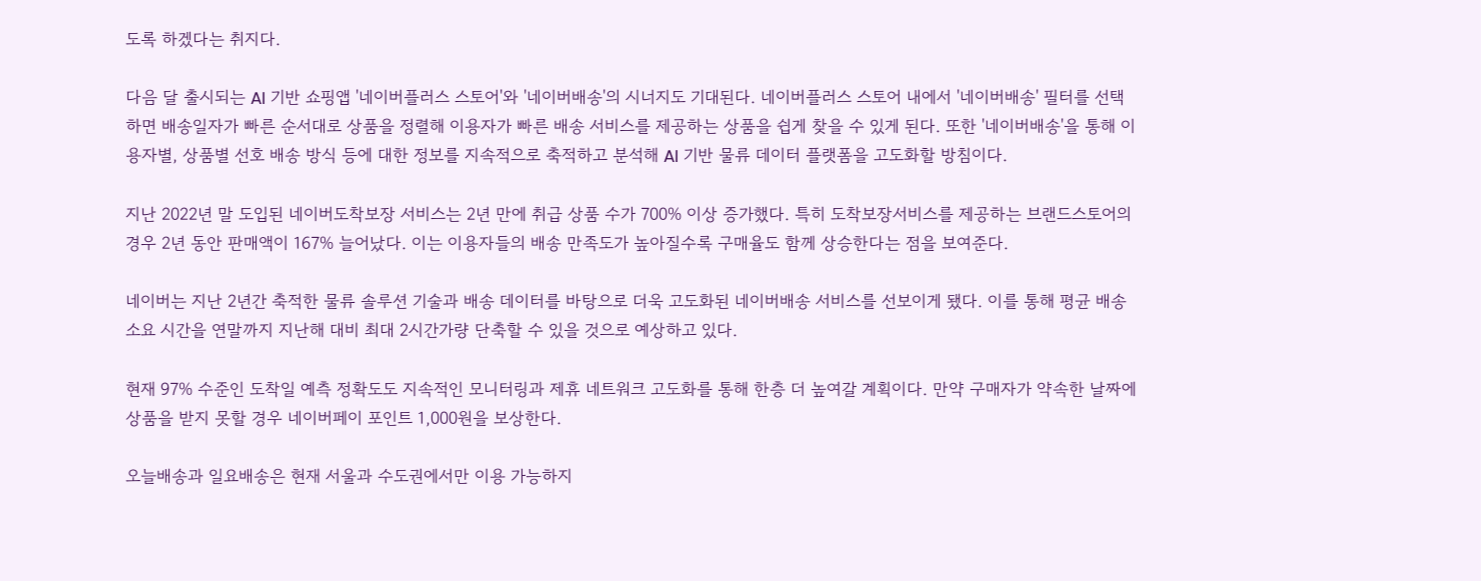도록 하겠다는 취지다.

다음 달 출시되는 AI 기반 쇼핑앱 '네이버플러스 스토어'와 '네이버배송'의 시너지도 기대된다. 네이버플러스 스토어 내에서 '네이버배송' 필터를 선택하면 배송일자가 빠른 순서대로 상품을 정렬해 이용자가 빠른 배송 서비스를 제공하는 상품을 쉽게 찾을 수 있게 된다. 또한 '네이버배송'을 통해 이용자별, 상품별 선호 배송 방식 등에 대한 정보를 지속적으로 축적하고 분석해 AI 기반 물류 데이터 플랫폼을 고도화할 방침이다.

지난 2022년 말 도입된 네이버도착보장 서비스는 2년 만에 취급 상품 수가 700% 이상 증가했다. 특히 도착보장서비스를 제공하는 브랜드스토어의 경우 2년 동안 판매액이 167% 늘어났다. 이는 이용자들의 배송 만족도가 높아질수록 구매율도 함께 상승한다는 점을 보여준다.

네이버는 지난 2년간 축적한 물류 솔루션 기술과 배송 데이터를 바탕으로 더욱 고도화된 네이버배송 서비스를 선보이게 됐다. 이를 통해 평균 배송 소요 시간을 연말까지 지난해 대비 최대 2시간가량 단축할 수 있을 것으로 예상하고 있다.

현재 97% 수준인 도착일 예측 정확도도 지속적인 모니터링과 제휴 네트워크 고도화를 통해 한층 더 높여갈 계획이다. 만약 구매자가 약속한 날짜에 상품을 받지 못할 경우 네이버페이 포인트 1,000원을 보상한다.

오늘배송과 일요배송은 현재 서울과 수도권에서만 이용 가능하지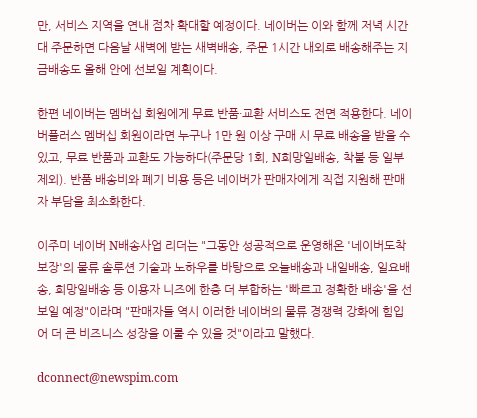만, 서비스 지역을 연내 점차 확대할 예정이다. 네이버는 이와 함께 저녁 시간대 주문하면 다음날 새벽에 받는 새벽배송, 주문 1시간 내외로 배송해주는 지금배송도 올해 안에 선보일 계획이다.

한편 네이버는 멤버십 회원에게 무료 반품·교환 서비스도 전면 적용한다. 네이버플러스 멤버십 회원이라면 누구나 1만 원 이상 구매 시 무료 배송을 받을 수 있고, 무료 반품과 교환도 가능하다(주문당 1회, N희망일배송, 착불 등 일부 제외). 반품 배송비와 폐기 비용 등은 네이버가 판매자에게 직접 지원해 판매자 부담을 최소화한다.

이주미 네이버 N배송사업 리더는 "그동안 성공적으로 운영해온 '네이버도착보장'의 물류 솔루션 기술과 노하우를 바탕으로 오늘배송과 내일배송, 일요배송, 희망일배송 등 이용자 니즈에 한층 더 부합하는 '빠르고 정확한 배송'을 선보일 예정"이라며 "판매자들 역시 이러한 네이버의 물류 경쟁력 강화에 힘입어 더 큰 비즈니스 성장을 이룰 수 있을 것"이라고 말했다.

dconnect@newspim.com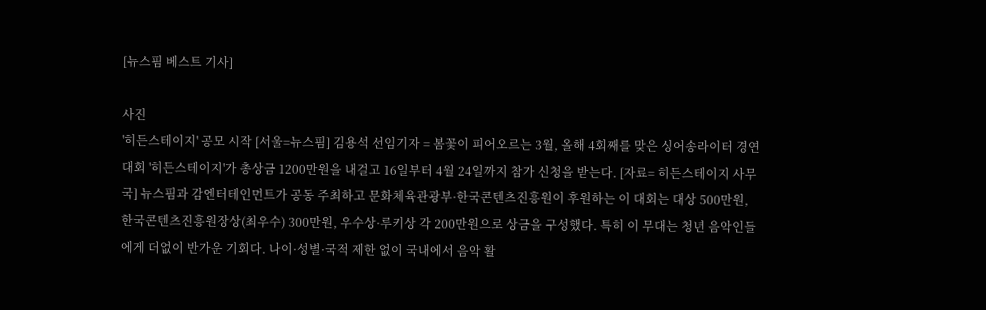[뉴스핌 베스트 기사]

사진
'히든스테이지' 공모 시작 [서울=뉴스핌] 김용석 선임기자 = 봄꽃이 피어오르는 3월, 올해 4회째를 맞은 싱어송라이터 경연대회 '히든스테이지'가 총상금 1200만원을 내걸고 16일부터 4월 24일까지 참가 신청을 받는다. [자료= 히든스테이지 사무국] 뉴스핌과 감엔터테인먼트가 공동 주최하고 문화체육관광부·한국콘텐츠진흥원이 후원하는 이 대회는 대상 500만원, 한국콘텐츠진흥원장상(최우수) 300만원, 우수상·루키상 각 200만원으로 상금을 구성했다. 특히 이 무대는 청년 음악인들에게 더없이 반가운 기회다. 나이·성별·국적 제한 없이 국내에서 음악 활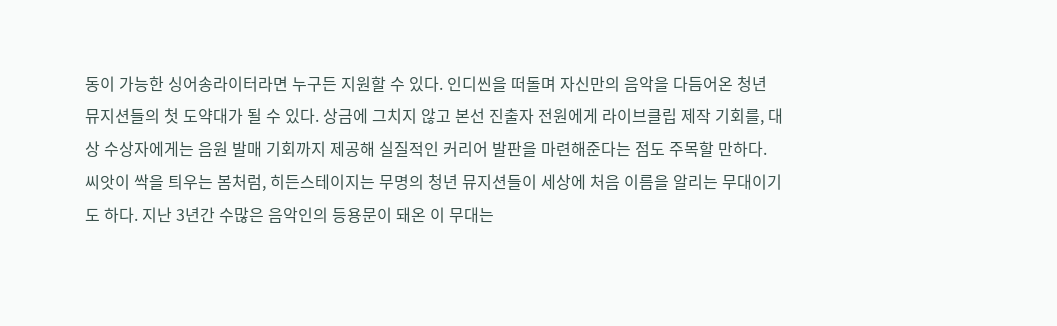동이 가능한 싱어송라이터라면 누구든 지원할 수 있다. 인디씬을 떠돌며 자신만의 음악을 다듬어온 청년 뮤지션들의 첫 도약대가 될 수 있다. 상금에 그치지 않고 본선 진출자 전원에게 라이브클립 제작 기회를, 대상 수상자에게는 음원 발매 기회까지 제공해 실질적인 커리어 발판을 마련해준다는 점도 주목할 만하다. 씨앗이 싹을 틔우는 봄처럼, 히든스테이지는 무명의 청년 뮤지션들이 세상에 처음 이름을 알리는 무대이기도 하다. 지난 3년간 수많은 음악인의 등용문이 돼온 이 무대는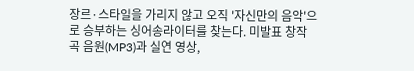장르·스타일을 가리지 않고 오직 '자신만의 음악'으로 승부하는 싱어송라이터를 찾는다. 미발표 창작곡 음원(MP3)과 실연 영상,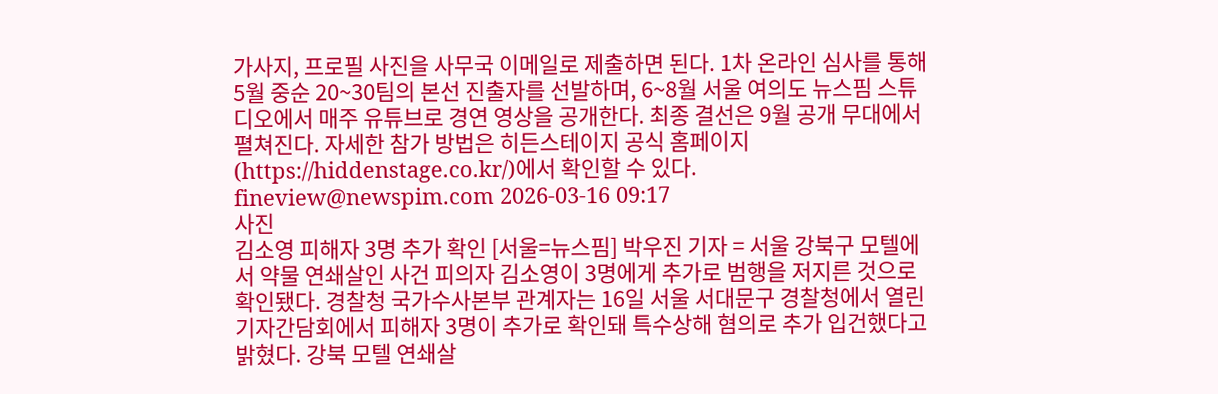가사지, 프로필 사진을 사무국 이메일로 제출하면 된다. 1차 온라인 심사를 통해 5월 중순 20~30팀의 본선 진출자를 선발하며, 6~8월 서울 여의도 뉴스핌 스튜디오에서 매주 유튜브로 경연 영상을 공개한다. 최종 결선은 9월 공개 무대에서 펼쳐진다. 자세한 참가 방법은 히든스테이지 공식 홈페이지(https://hiddenstage.co.kr/)에서 확인할 수 있다. fineview@newspim.com 2026-03-16 09:17
사진
김소영 피해자 3명 추가 확인 [서울=뉴스핌] 박우진 기자 = 서울 강북구 모텔에서 약물 연쇄살인 사건 피의자 김소영이 3명에게 추가로 범행을 저지른 것으로 확인됐다. 경찰청 국가수사본부 관계자는 16일 서울 서대문구 경찰청에서 열린 기자간담회에서 피해자 3명이 추가로 확인돼 특수상해 혐의로 추가 입건했다고 밝혔다. 강북 모텔 연쇄살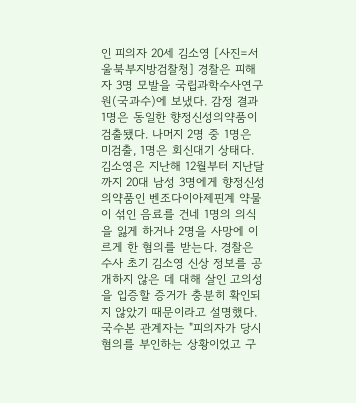인 피의자 20세 김소영 [사진=서울북부지방검찰청] 경찰은 피해자 3명 모발을 국립과학수사연구원(국과수)에 보냈다. 감정 결과 1명은 동일한 향정신성의약품이 검출됐다. 나머지 2명 중 1명은 미검출, 1명은 회신대기 상태다. 김소영은 지난해 12월부터 지난달까지 20대 남성 3명에게 향정신성의약품인 벤조다이아제핀계 약물이 섞인 음료를 건네 1명의 의식을 잃게 하거나 2명을 사망에 이르게 한 혐의를 받는다. 경찰은 수사 초기 김소영 신상 정보를 공개하지 않은 데 대해 살인 고의성을 입증할 증거가 충분히 확인되지 않았기 때문이라고 설명했다. 국수본 관계자는 "피의자가 당시 혐의를 부인하는 상황이었고 구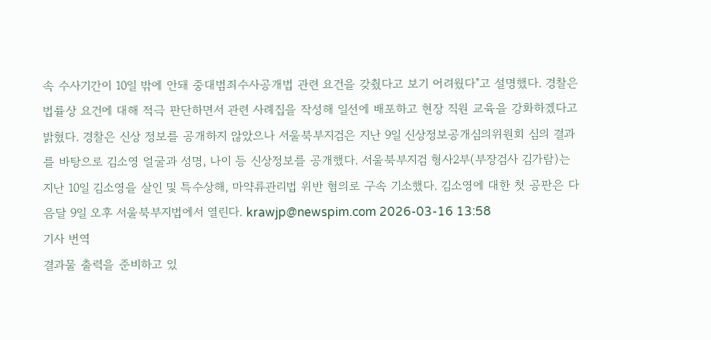속 수사기간이 10일 밖에 안돼 중대범죄수사공개법 관련 요건을 갖췄다고 보기 어려웠다"고 설명했다. 경찰은 법률상 요건에 대해 적극 판단하면서 관련 사례집을 작성해 일선에 배포하고 현장 직원 교육을 강화하겠다고 밝혔다. 경찰은 신상 정보를 공개하지 않았으나 서울북부지검은 지난 9일 신상정보공개심의위원회 심의 결과를 바탕으로 김소영 얼굴과 성명, 나이 등 신상정보를 공개했다. 서울북부지검 형사2부(부장검사 김가람)는 지난 10일 김소영을 살인 및 특수상해, 마약류관리법 위반 혐의로 구속 기소했다. 김소영에 대한 첫 공판은 다음달 9일 오후 서울북부지법에서 열린다. krawjp@newspim.com 2026-03-16 13:58
기사 번역
결과물 출력을 준비하고 있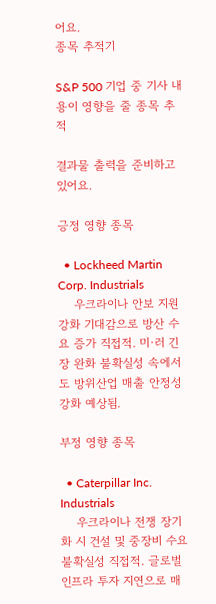어요.
종목 추적기

S&P 500 기업 중 기사 내용이 영향을 줄 종목 추적

결과물 출력을 준비하고 있어요.

긍정 영향 종목

  • Lockheed Martin Corp. Industrials
    우크라이나 안보 지원 강화 기대감으로 방산 수요 증가 직접적. 미·러 긴장 완화 불확실성 속에서도 방위산업 매출 안정성 강화 예상됨.

부정 영향 종목

  • Caterpillar Inc. Industrials
    우크라이나 전쟁 장기화 시 건설 및 중장비 수요 불확실성 직접적. 글로벌 인프라 투자 지연으로 매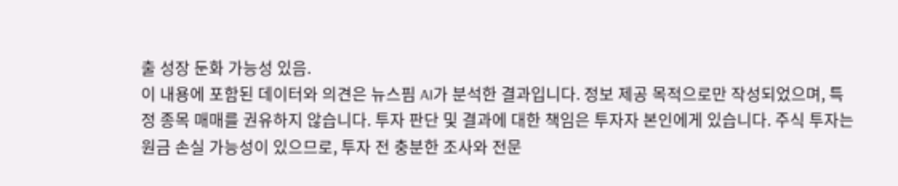출 성장 둔화 가능성 있음.
이 내용에 포함된 데이터와 의견은 뉴스핌 AI가 분석한 결과입니다. 정보 제공 목적으로만 작성되었으며, 특정 종목 매매를 권유하지 않습니다. 투자 판단 및 결과에 대한 책임은 투자자 본인에게 있습니다. 주식 투자는 원금 손실 가능성이 있으므로, 투자 전 충분한 조사와 전문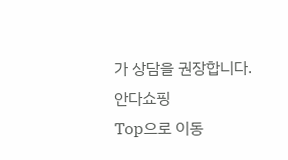가 상담을 권장합니다.
안다쇼핑
Top으로 이동